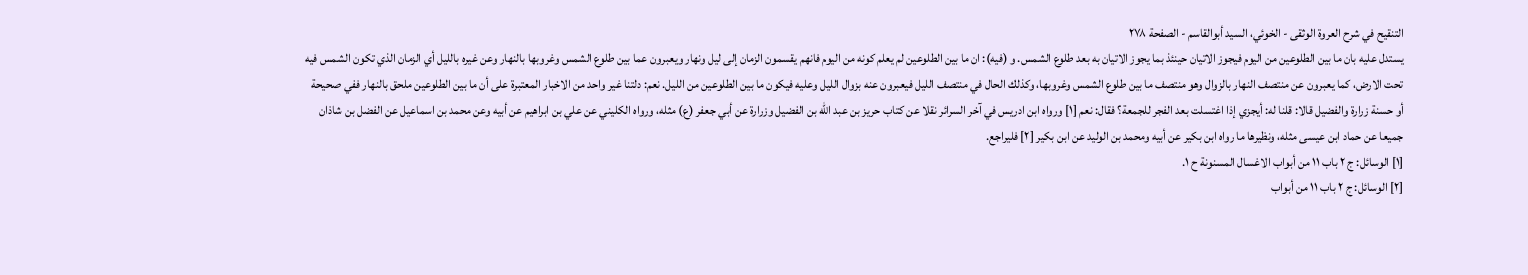التنقيح في شرح العروة الوثقى - الخوئي، السيد أبوالقاسم - الصفحة ٢٧٨
يستدل عليه بان ما بين الطلوعين من اليوم فيجوز الاتيان حينئذ بما يجوز الاتيان به بعد طلوع الشمس. و (فيه): ان ما بين الطلوعين لم يعلم كونه من اليوم فانهم يقسمون الزمان إلى ليل ونهار ويعبرون عما بين طلوع الشمس وغروبها بالنهار وعن غيره بالليل أي الزمان الذي تكون الشمس فيه تحت الارض، كما يعبرون عن منتصف النهار بالزوال وهو منتصف ما بين طلوع الشمس وغروبها، وكذلك الحال في منتصف الليل فيعبرون عنه بزوال الليل وعليه فيكون ما بين الطلوعين من الليل. نعم: دلتنا غير واحد من الاخبار المعتبرة على أن ما بين الطلوعين ملحق بالنهار ففي صحيحة أو حسنة زرارة والفضيل قالا: قلنا له: أيجزي إذا اغتسلت بعد الفجر للجمعة؟ فقال: نعم [١] ورواه ابن ادريس في آخر السرائر نقلا عن كتاب حريز بن عبد الله بن الفضيل وزرارة عن أبي جعفر (ع) مثله، ورواه الكليني عن علي بن ابراهيم عن أبيه وعن محمد بن اسماعيل عن الفضل بن شاذان جميعا عن حماد ابن عيسى مثله، ونظيرها ما رواه ابن بكير عن أبيه ومحمد بن الوليد عن ابن بكير [٢] فليراجع.
[١] الوسائل: ج ٢ باب ١١ من أبواب الاغسال المسنونة ح ١.
[٢] الوسائل: ج ٢ باب ١١ من أبواب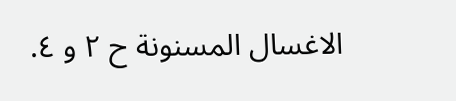الاغسال المسنونة ح ٢ و ٤.